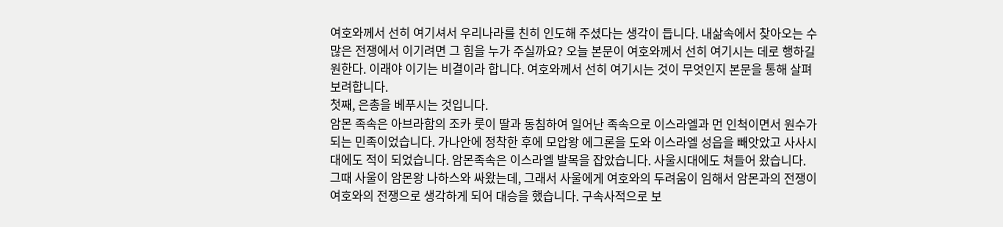여호와께서 선히 여기셔서 우리나라를 친히 인도해 주셨다는 생각이 듭니다. 내삶속에서 찾아오는 수많은 전쟁에서 이기려면 그 힘을 누가 주실까요? 오늘 본문이 여호와께서 선히 여기시는 데로 행하길 원한다. 이래야 이기는 비결이라 합니다. 여호와께서 선히 여기시는 것이 무엇인지 본문을 통해 살펴보려합니다.
첫째, 은총을 베푸시는 것입니다.
암몬 족속은 아브라함의 조카 룻이 딸과 동침하여 일어난 족속으로 이스라엘과 먼 인척이면서 원수가 되는 민족이었습니다. 가나안에 정착한 후에 모압왕 에그론을 도와 이스라엘 성읍을 빼앗았고 사사시대에도 적이 되었습니다. 암몬족속은 이스라엘 발목을 잡았습니다. 사울시대에도 쳐들어 왔습니다. 그때 사울이 암몬왕 나하스와 싸왔는데, 그래서 사울에게 여호와의 두려움이 임해서 암몬과의 전쟁이 여호와의 전쟁으로 생각하게 되어 대승을 했습니다. 구속사적으로 보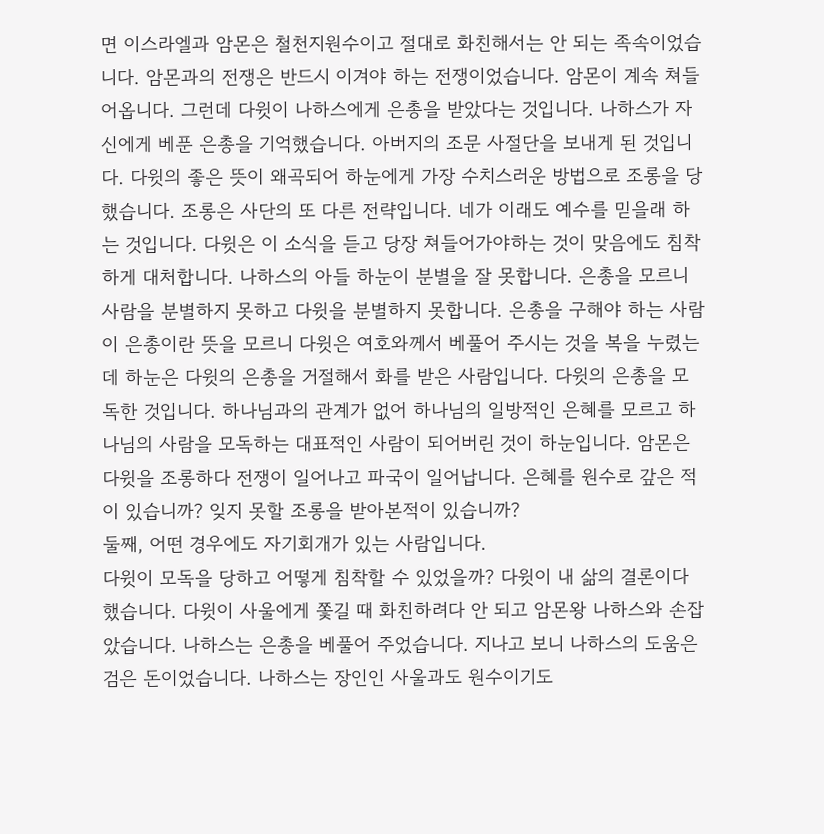면 이스라엘과 암몬은 철천지원수이고 절대로 화친해서는 안 되는 족속이었습니다. 암몬과의 전쟁은 반드시 이겨야 하는 전쟁이었습니다. 암몬이 계속 쳐들어옵니다. 그런데 다윗이 나하스에게 은총을 받았다는 것입니다. 나하스가 자신에게 베푼 은총을 기억했습니다. 아버지의 조문 사절단을 보내게 된 것입니다. 다윗의 좋은 뜻이 왜곡되어 하눈에게 가장 수치스러운 방법으로 조롱을 당했습니다. 조롱은 사단의 또 다른 전략입니다. 네가 이래도 예수를 믿을래 하는 것입니다. 다윗은 이 소식을 듣고 당장 쳐들어가야하는 것이 맞음에도 침착하게 대처합니다. 나하스의 아들 하눈이 분별을 잘 못합니다. 은총을 모르니 사람을 분별하지 못하고 다윗을 분별하지 못합니다. 은총을 구해야 하는 사람이 은총이란 뜻을 모르니 다윗은 여호와께서 베풀어 주시는 것을 복을 누렸는데 하눈은 다윗의 은총을 거절해서 화를 받은 사람입니다. 다윗의 은총을 모독한 것입니다. 하나님과의 관계가 없어 하나님의 일방적인 은혜를 모르고 하나님의 사람을 모독하는 대표적인 사람이 되어버린 것이 하눈입니다. 암몬은 다윗을 조롱하다 전쟁이 일어나고 파국이 일어납니다. 은혜를 원수로 갚은 적이 있습니까? 잊지 못할 조롱을 받아본적이 있습니까?
둘째, 어떤 경우에도 자기회개가 있는 사람입니다.
다윗이 모독을 당하고 어떻게 침착할 수 있었을까? 다윗이 내 삶의 결론이다 했습니다. 다윗이 사울에게 쫓길 때 화친하려다 안 되고 암몬왕 나하스와 손잡았습니다. 나하스는 은총을 베풀어 주었습니다. 지나고 보니 나하스의 도움은 검은 돈이었습니다. 나하스는 장인인 사울과도 원수이기도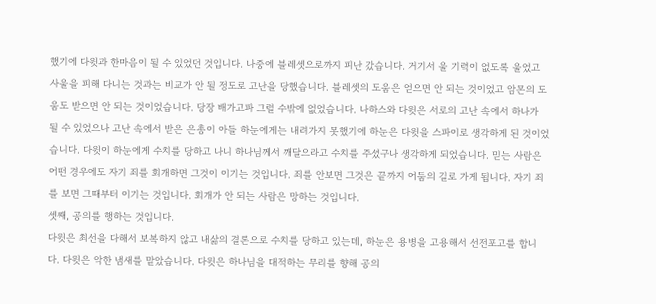했기에 다윗과 한마음이 될 수 있었던 것입니다. 나중에 블레셋으로까지 피난 갔습니다. 거기서 울 기력이 없도록 울었고 사울을 피해 다니는 것과는 비교가 안 될 정도로 고난을 당했습니다. 블레셋의 도움은 얻으면 안 되는 것이었고 암몬의 도움도 받으면 안 되는 것이었습니다. 당장 배가고파 그럴 수밖에 없었습니다. 나하스와 다윗은 서로의 고난 속에서 하나가 될 수 있었으나 고난 속에서 받은 은총이 아들 하눈에게는 내려가지 못했기에 하눈은 다윗을 스파이로 생각하게 된 것이었습니다. 다윗이 하눈에게 수치를 당하고 나니 하나님께서 깨달으라고 수치를 주셨구나 생각하게 되었습니다. 믿는 사람은 어떤 경우에도 자기 죄를 회개하면 그것이 이기는 것입니다. 죄를 안보면 그것은 끝까지 어둠의 길로 가게 됩니다. 자기 죄를 보면 그때부터 이기는 것입니다. 회개가 안 되는 사람은 망하는 것입니다.
셋째, 공의를 행하는 것입니다.
다윗은 최선을 다해서 보복하지 않고 내삶의 결론으로 수치를 당하고 있는데, 하눈은 용병을 고용해서 선전포고를 합니다. 다윗은 악한 냄새를 맡았습니다. 다윗은 하나님을 대적하는 무리를 향해 공의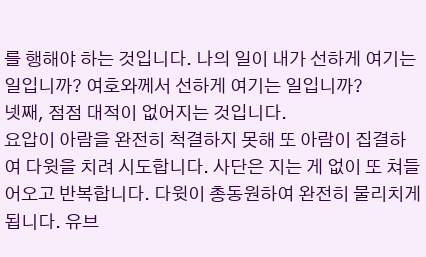를 행해야 하는 것입니다. 나의 일이 내가 선하게 여기는 일입니까? 여호와께서 선하게 여기는 일입니까?
넷째, 점점 대적이 없어지는 것입니다.
요압이 아람을 완전히 척결하지 못해 또 아람이 집결하여 다윗을 치려 시도합니다. 사단은 지는 게 없이 또 쳐들어오고 반복합니다. 다윗이 총동원하여 완전히 물리치게 됩니다. 유브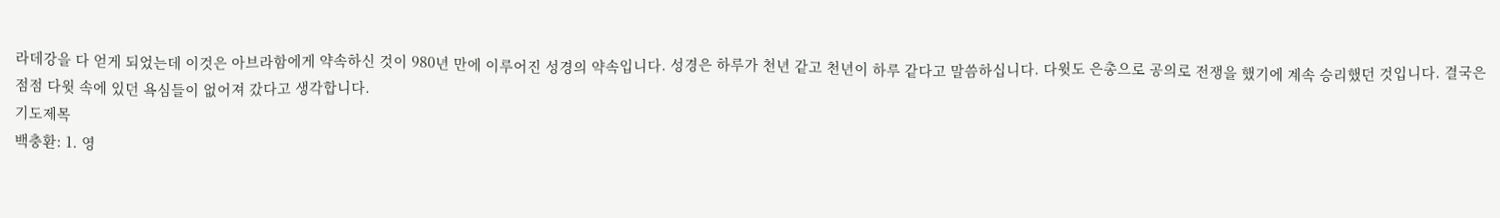라데강을 다 얻게 되었는데 이것은 아브라함에게 약속하신 것이 980년 만에 이루어진 성경의 약속입니다. 성경은 하루가 천년 같고 천년이 하루 같다고 말씀하십니다. 다윗도 은총으로 공의로 전쟁을 했기에 계속 승리했던 것입니다. 결국은 점점 다윗 속에 있던 욕심들이 없어져 갔다고 생각합니다.
기도제목
백충환: 1. 영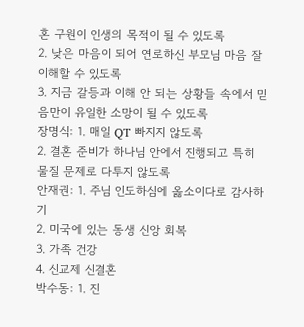혼 구원이 인생의 목적이 될 수 있도록
2. 낮은 마음이 되어 연로하신 부모님 마음 잘 이해할 수 있도록
3. 지금 갈등과 이해 안 되는 상황들 속에서 믿음만이 유일한 소망이 될 수 있도록
장명식: 1. 매일 QT 빠지지 않도록
2. 결혼 준비가 하나님 안에서 진행되고 특히 물질 문제로 다투지 않도록
안재권: 1. 주님 인도하심에 옳소이다로 감사하기
2. 미국에 있는 동생 신앙 회복
3. 가족 건강
4. 신교제 신결혼
박수동: 1. 진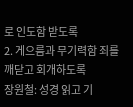로 인도함 받도록
2. 게으름과 무기력함 죄를 깨닫고 회개하도록
장원철: 성경 읽고 기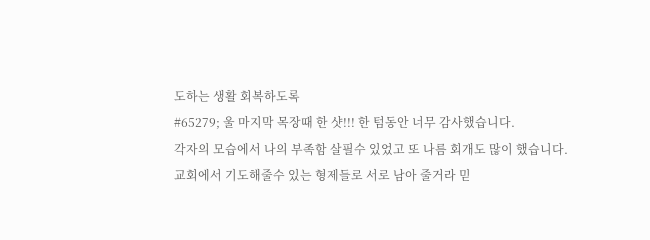도하는 생활 회복하도록
#65279; 울 마지막 목장때 한 샷!!! 한 텀동안 너무 감사했습니다.
각자의 모습에서 나의 부족함 살필수 있었고 또 나름 회개도 많이 했습니다. 교회에서 기도해줄수 있는 형제들로 서로 남아 줄거라 믿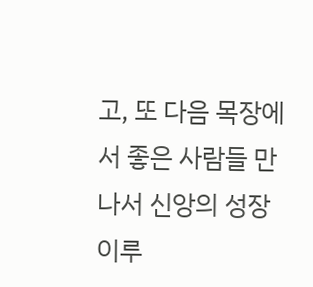고, 또 다음 목장에서 좋은 사람들 만나서 신앙의 성장 이루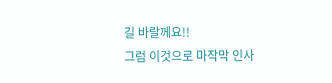길 바랄께요!!
그럼 이것으로 마작막 인사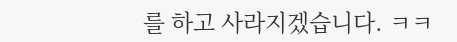를 하고 사라지겠습니다. ㅋㅋ